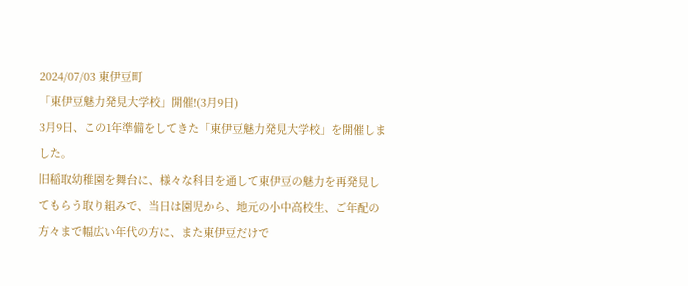2024/07/03 東伊豆町
「東伊豆魅力発見大学校」開催!(3月9日)
3月9日、この1年準備をしてきた「東伊豆魅力発見大学校」を開催しました。
旧稲取幼稚園を舞台に、様々な科目を通して東伊豆の魅力を再発見してもらう取り組みで、当日は園児から、地元の小中高校生、ご年配の方々まで幅広い年代の方に、また東伊豆だけで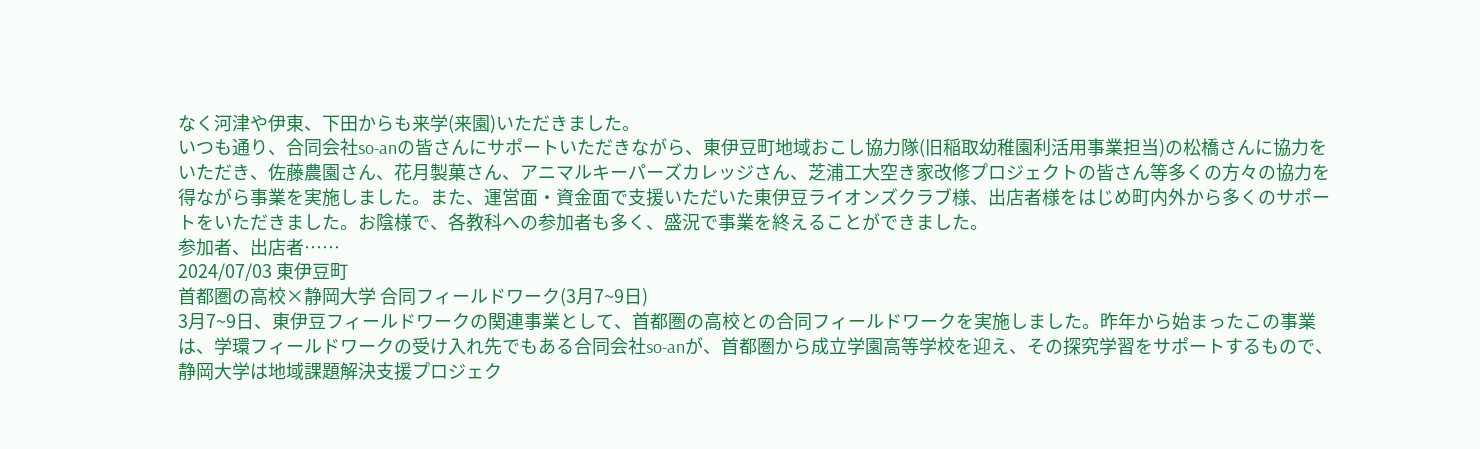なく河津や伊東、下田からも来学(来園)いただきました。
いつも通り、合同会社so-anの皆さんにサポートいただきながら、東伊豆町地域おこし協力隊(旧稲取幼稚園利活用事業担当)の松橋さんに協力をいただき、佐藤農園さん、花月製菓さん、アニマルキーパーズカレッジさん、芝浦工大空き家改修プロジェクトの皆さん等多くの方々の協力を得ながら事業を実施しました。また、運営面・資金面で支援いただいた東伊豆ライオンズクラブ様、出店者様をはじめ町内外から多くのサポートをいただきました。お陰様で、各教科への参加者も多く、盛況で事業を終えることができました。
参加者、出店者……
2024/07/03 東伊豆町
首都圏の高校×静岡大学 合同フィールドワーク(3月7~9日)
3月7~9日、東伊豆フィールドワークの関連事業として、首都圏の高校との合同フィールドワークを実施しました。昨年から始まったこの事業は、学環フィールドワークの受け入れ先でもある合同会社so-anが、首都圏から成立学園高等学校を迎え、その探究学習をサポートするもので、静岡大学は地域課題解決支援プロジェク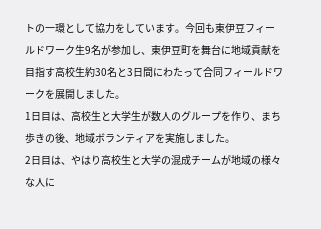トの一環として協力をしています。今回も東伊豆フィールドワーク生9名が参加し、東伊豆町を舞台に地域貢献を目指す高校生約30名と3日間にわたって合同フィールドワークを展開しました。
1日目は、高校生と大学生が数人のグループを作り、まち歩きの後、地域ボランティアを実施しました。
2日目は、やはり高校生と大学の混成チームが地域の様々な人に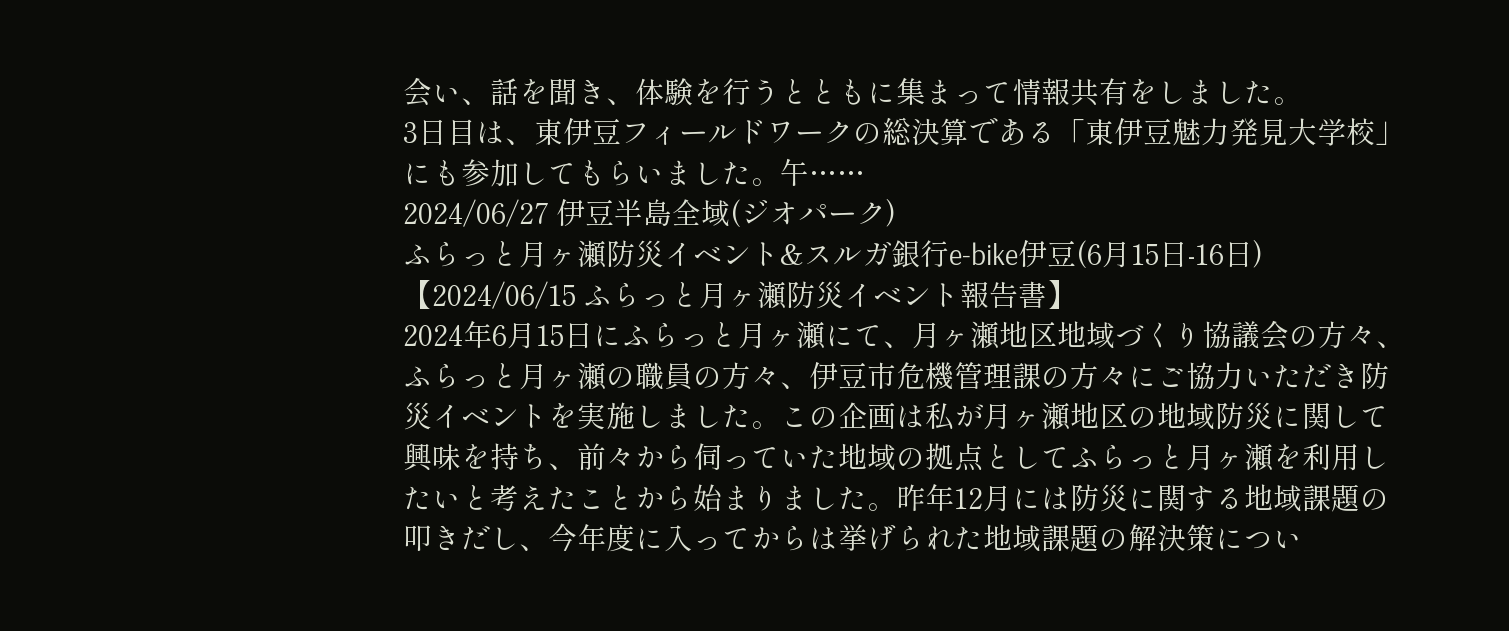会い、話を聞き、体験を行うとともに集まって情報共有をしました。
3日目は、東伊豆フィールドワークの総決算である「東伊豆魅力発見大学校」にも参加してもらいました。午……
2024/06/27 伊豆半島全域(ジオパーク)
ふらっと月ヶ瀬防災イベント&スルガ銀行e-bike伊豆(6月15日-16日)
【2024/06/15 ふらっと月ヶ瀬防災イベント報告書】
2024年6月15日にふらっと月ヶ瀬にて、月ヶ瀬地区地域づくり協議会の方々、ふらっと月ヶ瀬の職員の方々、伊豆市危機管理課の方々にご協力いただき防災イベントを実施しました。この企画は私が月ヶ瀬地区の地域防災に関して興味を持ち、前々から伺っていた地域の拠点としてふらっと月ヶ瀬を利用したいと考えたことから始まりました。昨年12月には防災に関する地域課題の叩きだし、今年度に入ってからは挙げられた地域課題の解決策につい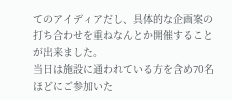てのアイディアだし、具体的な企画案の打ち合わせを重ねなんとか開催することが出来ました。
当日は施設に通われている方を含め70名ほどにご参加いた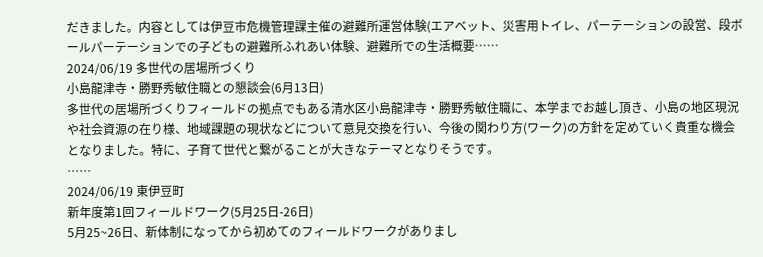だきました。内容としては伊豆市危機管理課主催の避難所運営体験(エアベット、災害用トイレ、パーテーションの設営、段ボールパーテーションでの子どもの避難所ふれあい体験、避難所での生活概要……
2024/06/19 多世代の居場所づくり
小島龍津寺・勝野秀敏住職との懇談会(6月13日)
多世代の居場所づくりフィールドの拠点でもある清水区小島龍津寺・勝野秀敏住職に、本学までお越し頂き、小島の地区現況や社会資源の在り様、地域課題の現状などについて意見交換を行い、今後の関わり方(ワーク)の方針を定めていく貴重な機会となりました。特に、子育て世代と繋がることが大きなテーマとなりそうです。
……
2024/06/19 東伊豆町
新年度第1回フィールドワーク(5月25日-26日)
5月25~26日、新体制になってから初めてのフィールドワークがありまし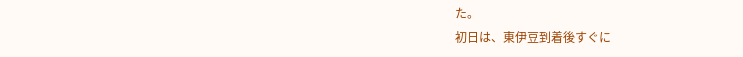た。
初日は、東伊豆到着後すぐに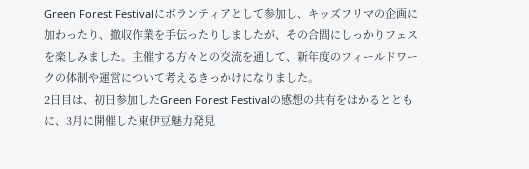Green Forest Festivalにボランティアとして参加し、キッズフリマの企画に加わったり、撤収作業を手伝ったりしましたが、その合間にしっかりフェスを楽しみました。主催する方々との交流を通して、新年度のフィールドワークの体制や運営について考えるきっかけになりました。
2日目は、初日参加したGreen Forest Festivalの感想の共有をはかるとともに、3月に開催した東伊豆魅力発見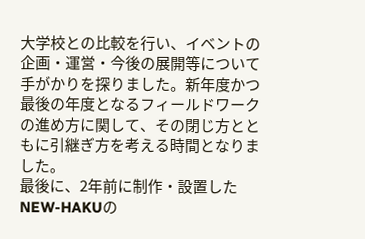大学校との比較を行い、イベントの企画・運営・今後の展開等について手がかりを探りました。新年度かつ最後の年度となるフィールドワークの進め方に関して、その閉じ方とともに引継ぎ方を考える時間となりました。
最後に、2年前に制作・設置したNEW-HAKUの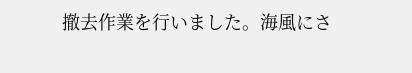撤去作業を行いました。海風にさ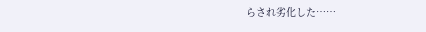らされ劣化した……